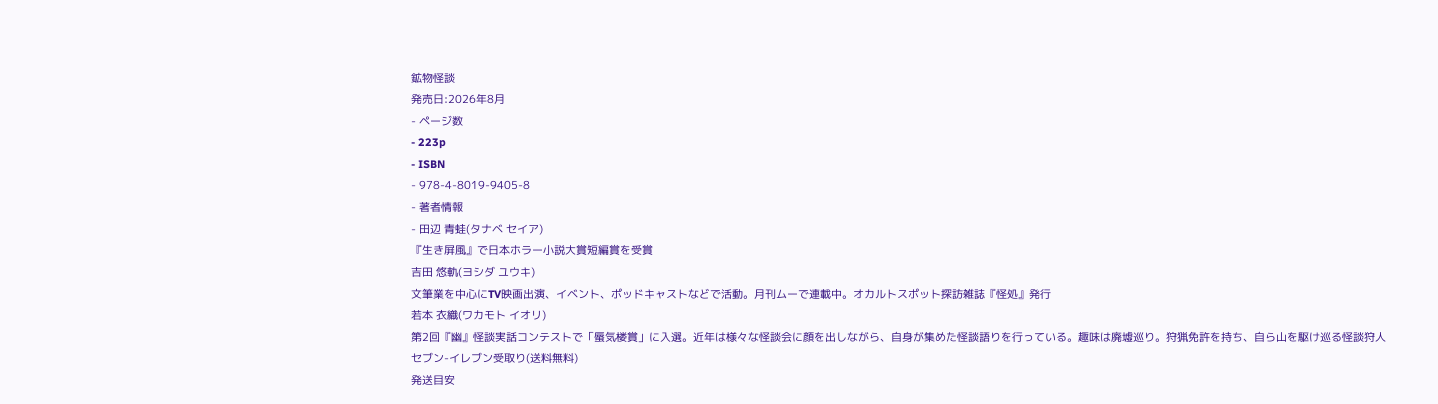鉱物怪談
発売日:2026年8月
- ページ数
- 223p
- ISBN
- 978-4-8019-9405-8
- 著者情報
- 田辺 青蛙(タナベ セイア)
『生き屏風』で日本ホラー小説大賞短編賞を受賞
吉田 悠軌(ヨシダ ユウキ)
文筆業を中心にTV映画出演、イベント、ポッドキャストなどで活動。月刊ムーで連載中。オカルトスポット探訪雑誌『怪処』発行
若本 衣織(ワカモト イオリ)
第2回『幽』怪談実話コンテストで「蜃気楼賞」に入選。近年は様々な怪談会に顔を出しながら、自身が集めた怪談語りを行っている。趣味は廃墟巡り。狩猟免許を持ち、自ら山を駆け巡る怪談狩人
セブン-イレブン受取り(送料無料)
発送目安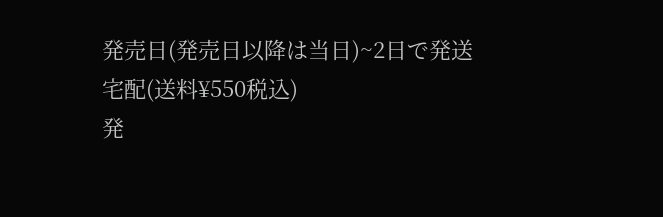発売日(発売日以降は当日)~2日で発送
宅配(送料¥550税込)
発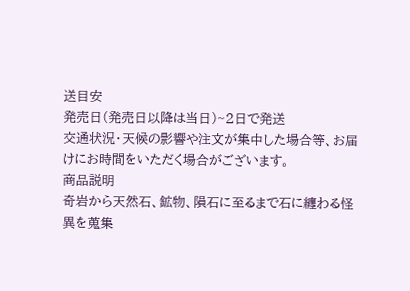送目安
発売日(発売日以降は当日)~2日で発送
交通状況・天候の影響や注文が集中した場合等、お届けにお時間をいただく場合がございます。
商品説明
奇岩から天然石、鉱物、隕石に至るまで石に纏わる怪異を蒐集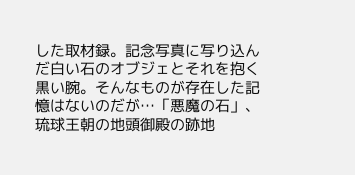した取材録。記念写真に写り込んだ白い石のオブジェとそれを抱く黒い腕。そんなものが存在した記憶はないのだが…「悪魔の石」、琉球王朝の地頭御殿の跡地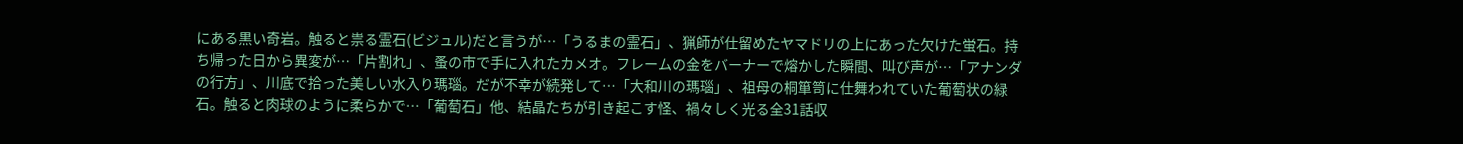にある黒い奇岩。触ると祟る霊石(ビジュル)だと言うが…「うるまの霊石」、猟師が仕留めたヤマドリの上にあった欠けた蛍石。持ち帰った日から異変が…「片割れ」、蚤の市で手に入れたカメオ。フレームの金をバーナーで熔かした瞬間、叫び声が…「アナンダの行方」、川底で拾った美しい水入り瑪瑙。だが不幸が続発して…「大和川の瑪瑙」、祖母の桐箪笥に仕舞われていた葡萄状の緑石。触ると肉球のように柔らかで…「葡萄石」他、結晶たちが引き起こす怪、禍々しく光る全31話収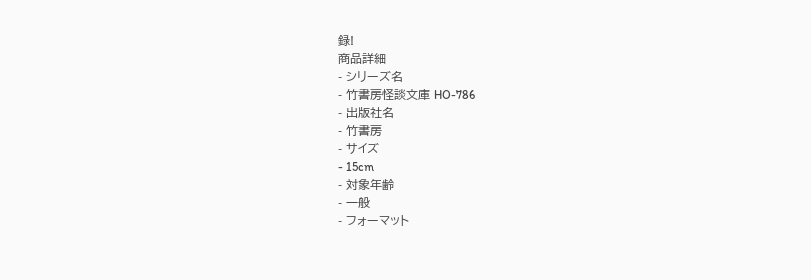録!
商品詳細
- シリーズ名
- 竹書房怪談文庫 HO-786
- 出版社名
- 竹書房
- サイズ
- 15cm
- 対象年齢
- 一般
- フォーマット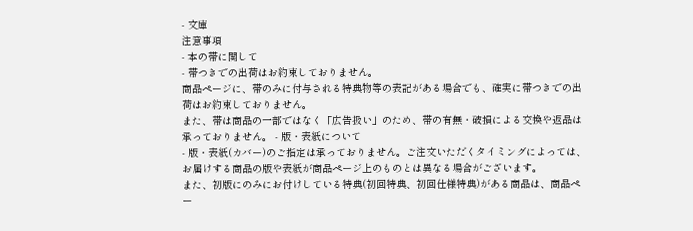- 文庫
注意事項
- 本の帯に関して
- 帯つきでの出荷はお約束しておりません。
商品ページに、帯のみに付与される特典物等の表記がある場合でも、確実に帯つきでの出荷はお約束しておりません。
また、帯は商品の一部ではなく「広告扱い」のため、帯の有無・破損による交換や返品は承っておりません。 - 版・表紙について
- 版・表紙(カバー)のご指定は承っておりません。ご注文いただくタイミングによっては、お届けする商品の版や表紙が商品ページ上のものとは異なる場合がございます。
また、初版にのみにお付けしている特典(初回特典、初回仕様特典)がある商品は、商品ペー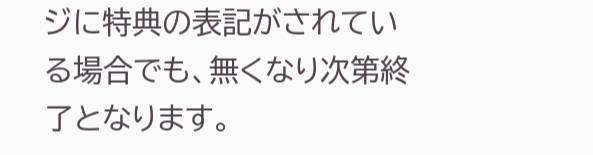ジに特典の表記がされている場合でも、無くなり次第終了となります。